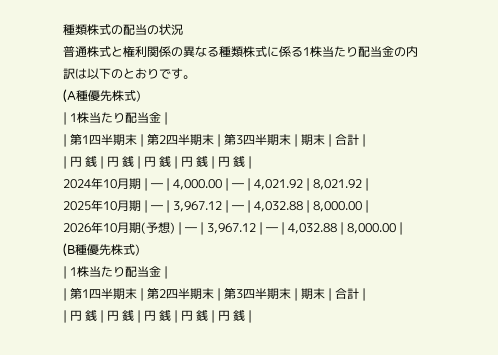種類株式の配当の状況
普通株式と権利関係の異なる種類株式に係る1株当たり配当金の内訳は以下のとおりです。
(A種優先株式)
| 1株当たり配当金 |
| 第1四半期末 | 第2四半期末 | 第3四半期末 | 期末 | 合計 |
| 円 銭 | 円 銭 | 円 銭 | 円 銭 | 円 銭 |
2024年10月期 | ― | 4,000.00 | ― | 4,021.92 | 8,021.92 |
2025年10月期 | ― | 3,967.12 | ― | 4,032.88 | 8,000.00 |
2026年10月期(予想) | ― | 3,967.12 | ― | 4,032.88 | 8,000.00 |
(B種優先株式)
| 1株当たり配当金 |
| 第1四半期末 | 第2四半期末 | 第3四半期末 | 期末 | 合計 |
| 円 銭 | 円 銭 | 円 銭 | 円 銭 | 円 銭 |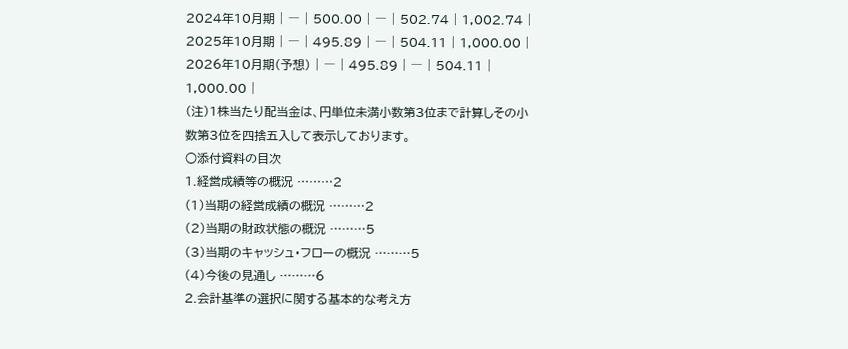2024年10月期 | ― | 500.00 | ― | 502.74 | 1,002.74 |
2025年10月期 | ― | 495.89 | ― | 504.11 | 1,000.00 |
2026年10月期(予想) | ― | 495.89 | ― | 504.11 | 1,000.00 |
(注)1株当たり配当金は、円単位未満小数第3位まで計算しその小数第3位を四捨五入して表示しております。
○添付資料の目次
1.経営成績等の概況 ………2
(1)当期の経営成績の概況 ………2
(2)当期の財政状態の概況 ………5
(3)当期のキャッシュ・フローの概況 ………5
(4)今後の見通し ………6
2.会計基準の選択に関する基本的な考え方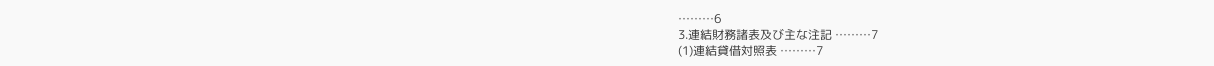………6
3.連結財務諸表及び主な注記 ………7
(1)連結貸借対照表 ………7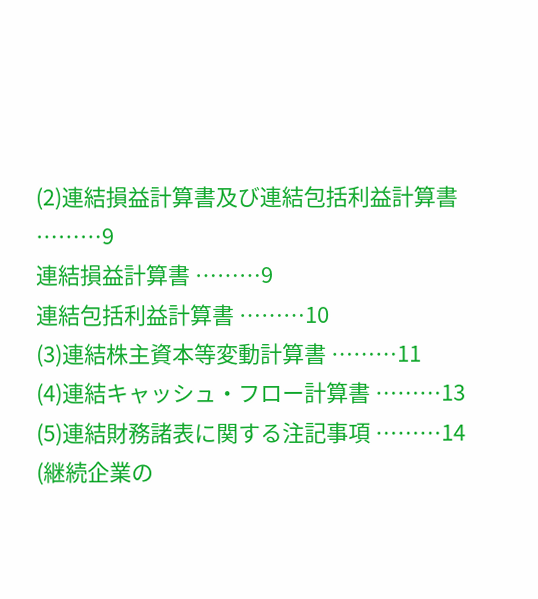(2)連結損益計算書及び連結包括利益計算書 ………9
連結損益計算書 ………9
連結包括利益計算書 ………10
(3)連結株主資本等変動計算書 ………11
(4)連結キャッシュ・フロー計算書 ………13
(5)連結財務諸表に関する注記事項 ………14
(継続企業の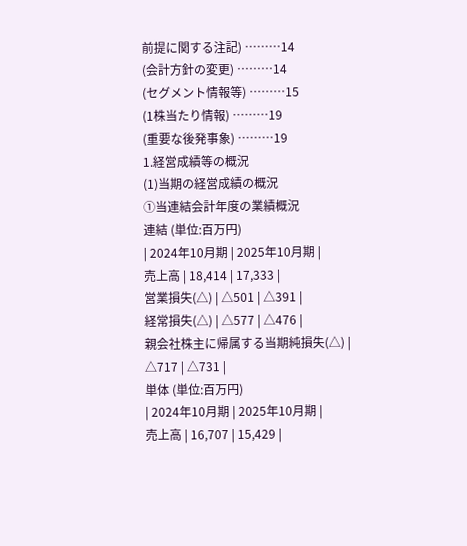前提に関する注記) ………14
(会計方針の変更) ………14
(セグメント情報等) ………15
(1株当たり情報) ………19
(重要な後発事象) ………19
1.経営成績等の概況
(1)当期の経営成績の概況
①当連結会計年度の業績概況
連結 (単位:百万円)
| 2024年10月期 | 2025年10月期 |
売上高 | 18,414 | 17,333 |
営業損失(△) | △501 | △391 |
経常損失(△) | △577 | △476 |
親会社株主に帰属する当期純損失(△) | △717 | △731 |
単体 (単位:百万円)
| 2024年10月期 | 2025年10月期 |
売上高 | 16,707 | 15,429 |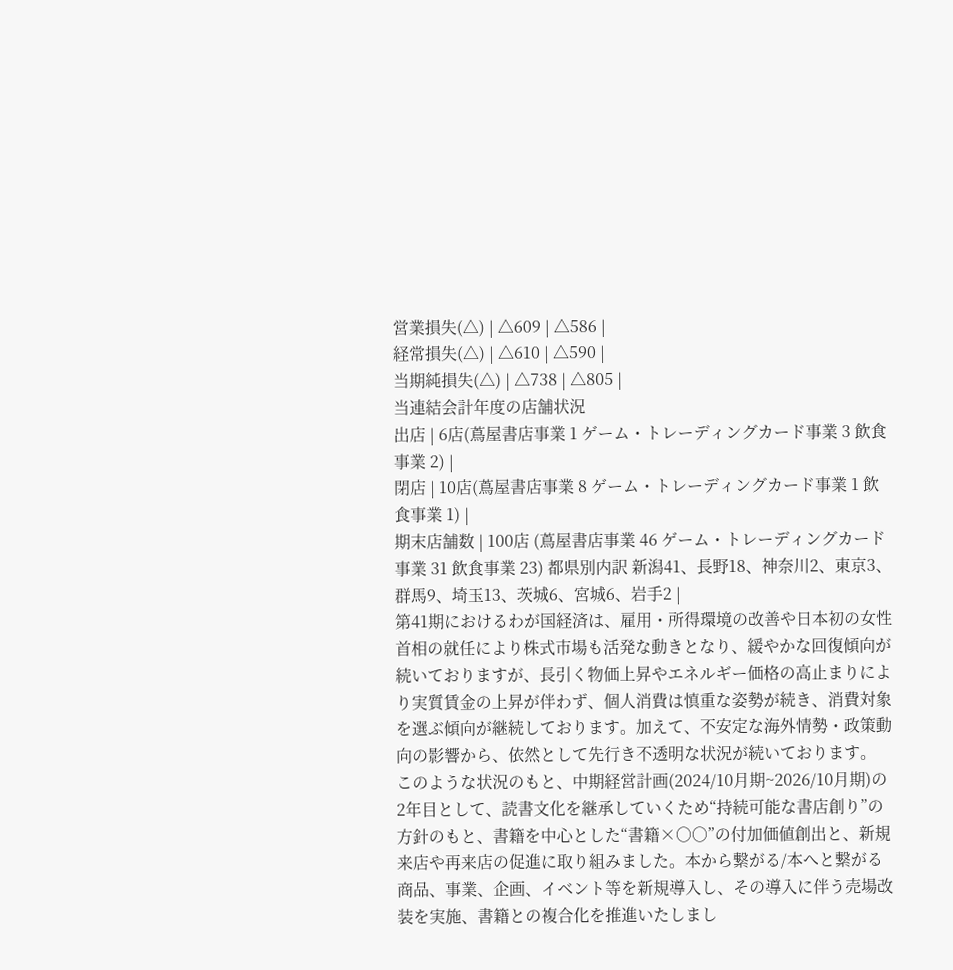営業損失(△) | △609 | △586 |
経常損失(△) | △610 | △590 |
当期純損失(△) | △738 | △805 |
当連結会計年度の店舗状況
出店 | 6店(蔦屋書店事業 1 ゲーム・トレーディングカード事業 3 飲食事業 2) |
閉店 | 10店(蔦屋書店事業 8 ゲーム・トレーディングカード事業 1 飲食事業 1) |
期末店舗数 | 100店 (蔦屋書店事業 46 ゲーム・トレーディングカード事業 31 飲食事業 23) 都県別内訳 新潟41、長野18、神奈川2、東京3、群馬9、埼玉13、茨城6、宮城6、岩手2 |
第41期におけるわが国経済は、雇用・所得環境の改善や日本初の女性首相の就任により株式市場も活発な動きとなり、緩やかな回復傾向が続いておりますが、長引く物価上昇やエネルギー価格の高止まりにより実質賃金の上昇が伴わず、個人消費は慎重な姿勢が続き、消費対象を選ぶ傾向が継続しております。加えて、不安定な海外情勢・政策動向の影響から、依然として先行き不透明な状況が続いております。
このような状況のもと、中期経営計画(2024/10月期~2026/10月期)の2年目として、読書文化を継承していくため“持続可能な書店創り”の方針のもと、書籍を中心とした“書籍×○○”の付加価値創出と、新規来店や再来店の促進に取り組みました。本から繋がる/本へと繋がる商品、事業、企画、イベント等を新規導入し、その導入に伴う売場改装を実施、書籍との複合化を推進いたしまし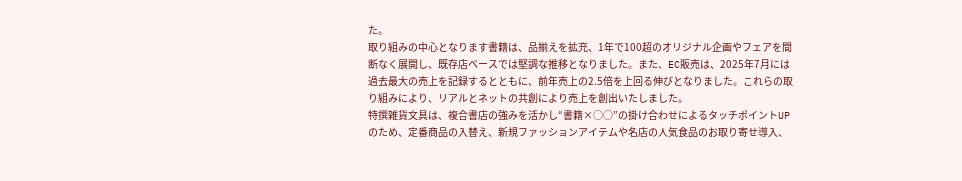た。
取り組みの中心となります書籍は、品揃えを拡充、1年で100超のオリジナル企画やフェアを間断なく展開し、既存店ベースでは堅調な推移となりました。また、EC販売は、2025年7月には過去最大の売上を記録するとともに、前年売上の2.5倍を上回る伸びとなりました。これらの取り組みにより、リアルとネットの共創により売上を創出いたしました。
特撰雑貨文具は、複合書店の強みを活かし“書籍×○○”の掛け合わせによるタッチポイントUPのため、定番商品の入替え、新規ファッションアイテムや名店の人気食品のお取り寄せ導入、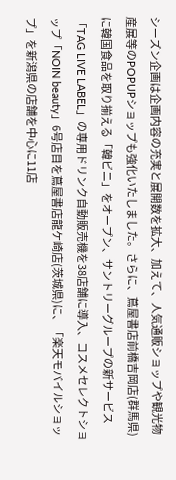シーズン企画は企画内容の充実と展開数を拡大、加えて、人気通販ショップや観光物産展等のPOPUPショップも強化いたしました。さらに、蔦屋書店前橋吉岡店(群馬県)に韓国食品を取り揃える「韓ビニ」をオープン、サントリーグループの新サービス「TAG LIVE LABEL」の専用ドリンク自動販売機を38店舗に導入、コスメセレクトショップ「NOIN beauty」6号店目を蔦屋書店龍ケ崎店(茨城県)に、「楽天モバイルショップ」を新潟県の店舗を中心に11店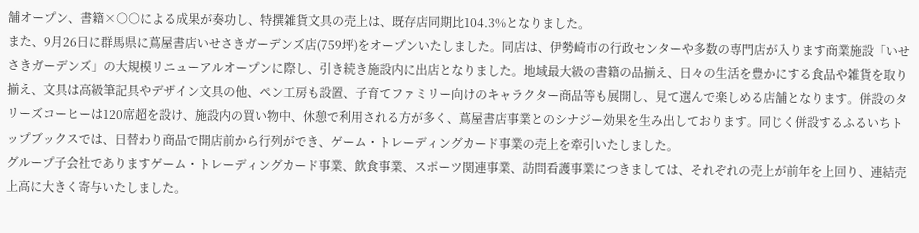舗オープン、書籍×○○による成果が奏功し、特撰雑貨文具の売上は、既存店同期比104.3%となりました。
また、9月26日に群馬県に蔦屋書店いせさきガーデンズ店(759坪)をオープンいたしました。同店は、伊勢崎市の行政センターや多数の専門店が入ります商業施設「いせさきガーデンズ」の大規模リニューアルオープンに際し、引き続き施設内に出店となりました。地域最大級の書籍の品揃え、日々の生活を豊かにする食品や雑貨を取り揃え、文具は高級筆記具やデザイン文具の他、ペン工房も設置、子育てファミリー向けのキャラクター商品等も展開し、見て選んで楽しめる店舗となります。併設のタリーズコーヒーは120席超を設け、施設内の買い物中、休憩で利用される方が多く、蔦屋書店事業とのシナジー効果を生み出しております。同じく併設するふるいちトップブックスでは、日替わり商品で開店前から行列ができ、ゲーム・トレーディングカード事業の売上を牽引いたしました。
グループ子会社でありますゲーム・トレーディングカード事業、飲食事業、スポーツ関連事業、訪問看護事業につきましては、それぞれの売上が前年を上回り、連結売上高に大きく寄与いたしました。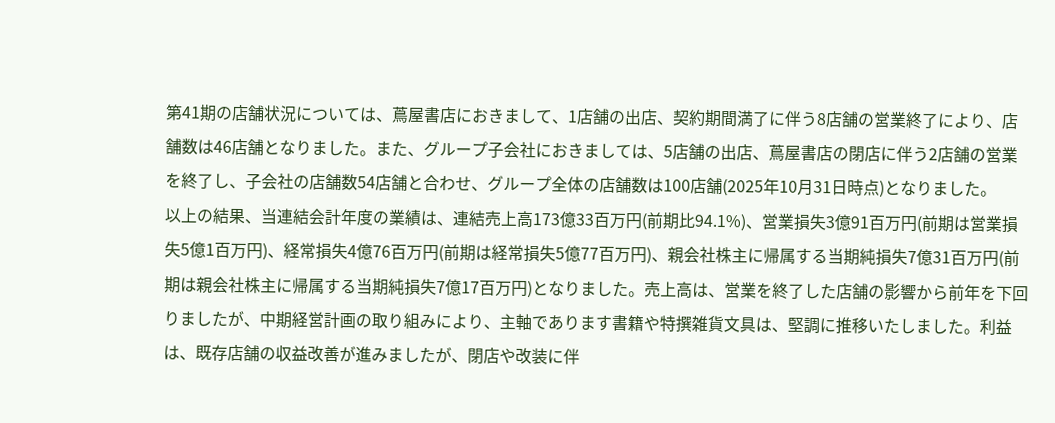第41期の店舗状況については、蔦屋書店におきまして、1店舗の出店、契約期間満了に伴う8店舗の営業終了により、店舗数は46店舗となりました。また、グループ子会社におきましては、5店舗の出店、蔦屋書店の閉店に伴う2店舗の営業を終了し、子会社の店舗数54店舗と合わせ、グループ全体の店舗数は100店舗(2025年10月31日時点)となりました。
以上の結果、当連結会計年度の業績は、連結売上高173億33百万円(前期比94.1%)、営業損失3億91百万円(前期は営業損失5億1百万円)、経常損失4億76百万円(前期は経常損失5億77百万円)、親会社株主に帰属する当期純損失7億31百万円(前期は親会社株主に帰属する当期純損失7億17百万円)となりました。売上高は、営業を終了した店舗の影響から前年を下回りましたが、中期経営計画の取り組みにより、主軸であります書籍や特撰雑貨文具は、堅調に推移いたしました。利益は、既存店舗の収益改善が進みましたが、閉店や改装に伴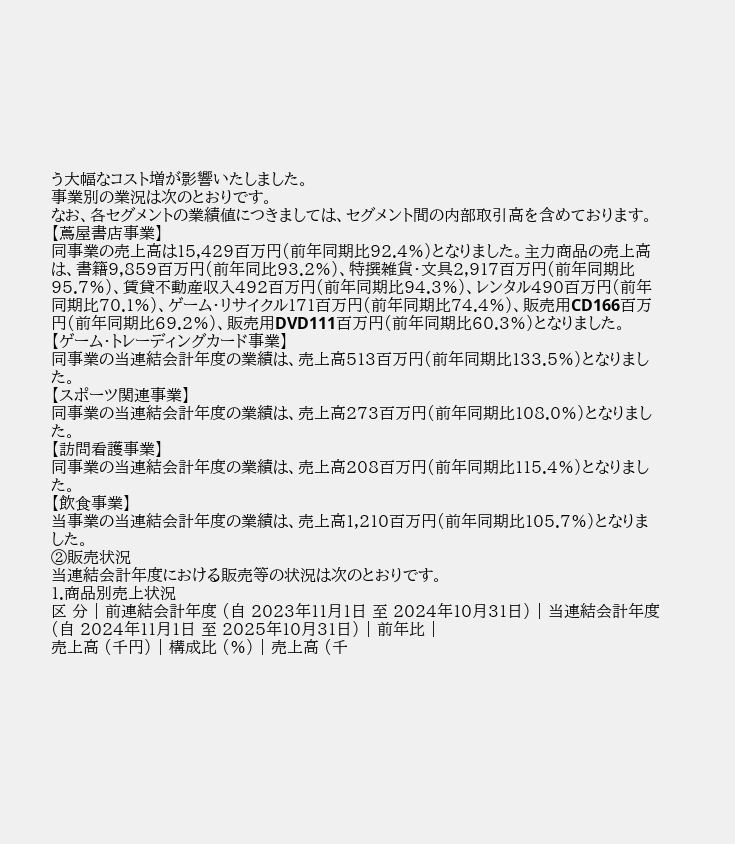う大幅なコスト増が影響いたしました。
事業別の業況は次のとおりです。
なお、各セグメントの業績値につきましては、セグメント間の内部取引高を含めております。
【蔦屋書店事業】
同事業の売上高は15,429百万円(前年同期比92.4%)となりました。主力商品の売上高は、書籍9,859百万円(前年同比93.2%)、特撰雑貨・文具2,917百万円(前年同期比95.7%)、賃貸不動産収入492百万円(前年同期比94.3%)、レンタル490百万円(前年同期比70.1%)、ゲーム・リサイクル171百万円(前年同期比74.4%)、販売用CD166百万円(前年同期比69.2%)、販売用DVD111百万円(前年同期比60.3%)となりました。
【ゲーム・トレーディングカード事業】
同事業の当連結会計年度の業績は、売上高513百万円(前年同期比133.5%)となりました。
【スポーツ関連事業】
同事業の当連結会計年度の業績は、売上高273百万円(前年同期比108.0%)となりました。
【訪問看護事業】
同事業の当連結会計年度の業績は、売上高208百万円(前年同期比115.4%)となりました。
【飲食事業】
当事業の当連結会計年度の業績は、売上高1,210百万円(前年同期比105.7%)となりました。
②販売状況
当連結会計年度における販売等の状況は次のとおりです。
1.商品別売上状況
区 分 | 前連結会計年度 (自 2023年11月1日 至 2024年10月31日) | 当連結会計年度 (自 2024年11月1日 至 2025年10月31日) | 前年比 |
売上高 (千円) | 構成比 (%) | 売上高 (千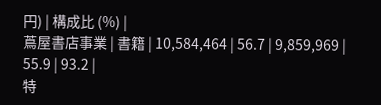円) | 構成比 (%) |
蔦屋書店事業 | 書籍 | 10,584,464 | 56.7 | 9,859,969 | 55.9 | 93.2 |
特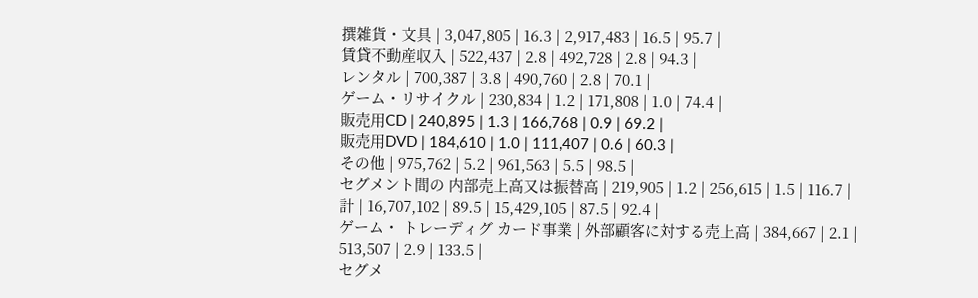撰雑貨・文具 | 3,047,805 | 16.3 | 2,917,483 | 16.5 | 95.7 |
賃貸不動産収入 | 522,437 | 2.8 | 492,728 | 2.8 | 94.3 |
レンタル | 700,387 | 3.8 | 490,760 | 2.8 | 70.1 |
ゲーム・リサイクル | 230,834 | 1.2 | 171,808 | 1.0 | 74.4 |
販売用CD | 240,895 | 1.3 | 166,768 | 0.9 | 69.2 |
販売用DVD | 184,610 | 1.0 | 111,407 | 0.6 | 60.3 |
その他 | 975,762 | 5.2 | 961,563 | 5.5 | 98.5 |
セグメント間の 内部売上高又は振替高 | 219,905 | 1.2 | 256,615 | 1.5 | 116.7 |
計 | 16,707,102 | 89.5 | 15,429,105 | 87.5 | 92.4 |
ゲーム・ トレーディグ カード事業 | 外部顧客に対する売上高 | 384,667 | 2.1 | 513,507 | 2.9 | 133.5 |
セグメ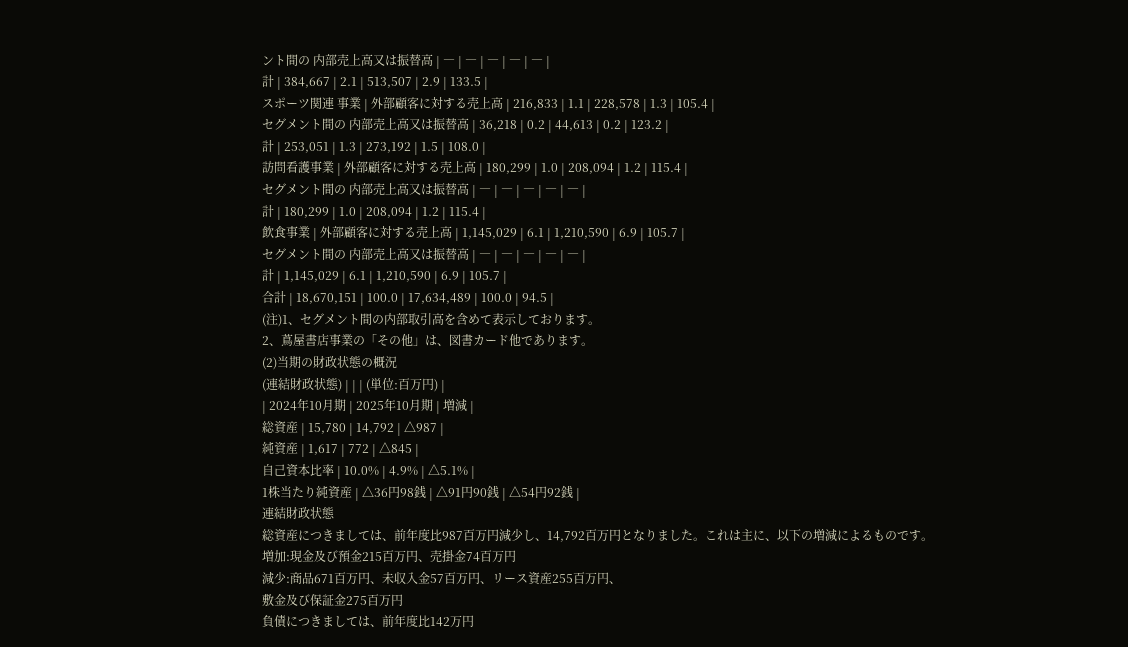ント間の 内部売上高又は振替高 | ― | ― | ― | ― | ― |
計 | 384,667 | 2.1 | 513,507 | 2.9 | 133.5 |
スポーツ関連 事業 | 外部顧客に対する売上高 | 216,833 | 1.1 | 228,578 | 1.3 | 105.4 |
セグメント間の 内部売上高又は振替高 | 36,218 | 0.2 | 44,613 | 0.2 | 123.2 |
計 | 253,051 | 1.3 | 273,192 | 1.5 | 108.0 |
訪問看護事業 | 外部顧客に対する売上高 | 180,299 | 1.0 | 208,094 | 1.2 | 115.4 |
セグメント間の 内部売上高又は振替高 | ― | ― | ― | ― | ― |
計 | 180,299 | 1.0 | 208,094 | 1.2 | 115.4 |
飲食事業 | 外部顧客に対する売上高 | 1,145,029 | 6.1 | 1,210,590 | 6.9 | 105.7 |
セグメント間の 内部売上高又は振替高 | ― | ― | ― | ― | ― |
計 | 1,145,029 | 6.1 | 1,210,590 | 6.9 | 105.7 |
合計 | 18,670,151 | 100.0 | 17,634,489 | 100.0 | 94.5 |
(注)1、セグメント間の内部取引高を含めて表示しております。
2、蔦屋書店事業の「その他」は、図書カード他であります。
(2)当期の財政状態の概況
(連結財政状態) | | | (単位:百万円) |
| 2024年10月期 | 2025年10月期 | 増減 |
総資産 | 15,780 | 14,792 | △987 |
純資産 | 1,617 | 772 | △845 |
自己資本比率 | 10.0% | 4.9% | △5.1% |
1株当たり純資産 | △36円98銭 | △91円90銭 | △54円92銭 |
連結財政状態
総資産につきましては、前年度比987百万円減少し、14,792百万円となりました。これは主に、以下の増減によるものです。
増加:現金及び預金215百万円、売掛金74百万円
減少:商品671百万円、未収入金57百万円、リース資産255百万円、
敷金及び保証金275百万円
負債につきましては、前年度比142万円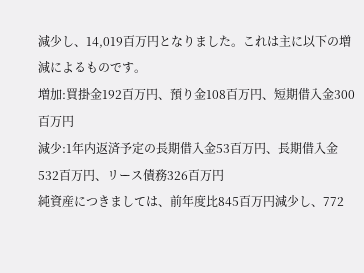減少し、14,019百万円となりました。これは主に以下の増減によるものです。
増加:買掛金192百万円、預り金108百万円、短期借入金300百万円
減少:1年内返済予定の長期借入金53百万円、長期借入金532百万円、リース債務326百万円
純資産につきましては、前年度比845百万円減少し、772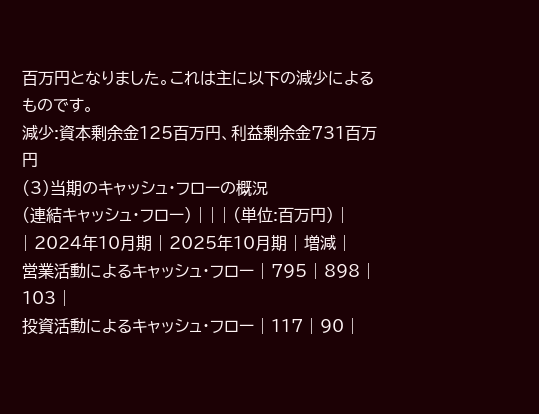百万円となりました。これは主に以下の減少によるものです。
減少:資本剰余金125百万円、利益剰余金731百万円
(3)当期のキャッシュ・フローの概況
(連結キャッシュ・フロー) | | | (単位:百万円) |
| 2024年10月期 | 2025年10月期 | 増減 |
営業活動によるキャッシュ・フロー | 795 | 898 | 103 |
投資活動によるキャッシュ・フロー | 117 | 90 |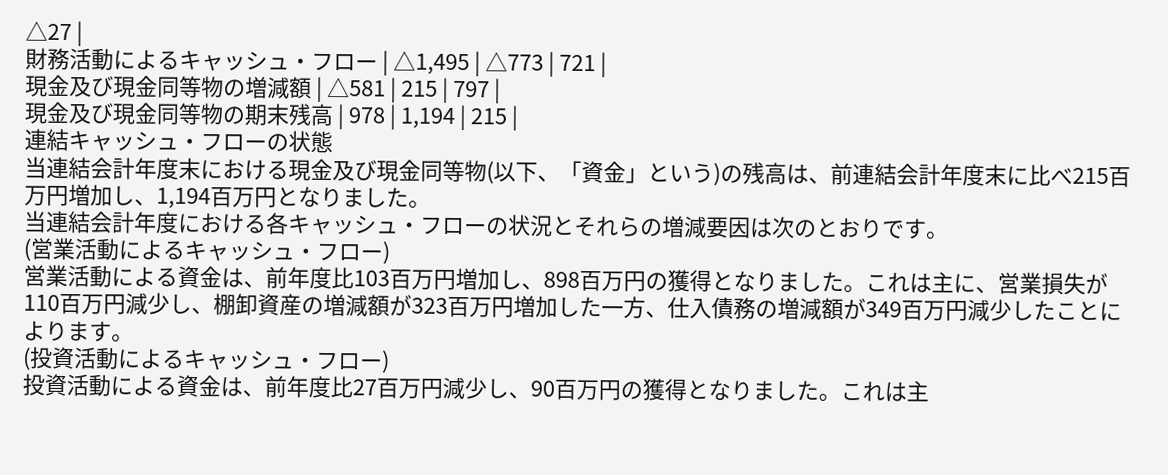△27 |
財務活動によるキャッシュ・フロー | △1,495 | △773 | 721 |
現金及び現金同等物の増減額 | △581 | 215 | 797 |
現金及び現金同等物の期末残高 | 978 | 1,194 | 215 |
連結キャッシュ・フローの状態
当連結会計年度末における現金及び現金同等物(以下、「資金」という)の残高は、前連結会計年度末に比べ215百万円増加し、1,194百万円となりました。
当連結会計年度における各キャッシュ・フローの状況とそれらの増減要因は次のとおりです。
(営業活動によるキャッシュ・フロー)
営業活動による資金は、前年度比103百万円増加し、898百万円の獲得となりました。これは主に、営業損失が110百万円減少し、棚卸資産の増減額が323百万円増加した一方、仕入債務の増減額が349百万円減少したことによります。
(投資活動によるキャッシュ・フロー)
投資活動による資金は、前年度比27百万円減少し、90百万円の獲得となりました。これは主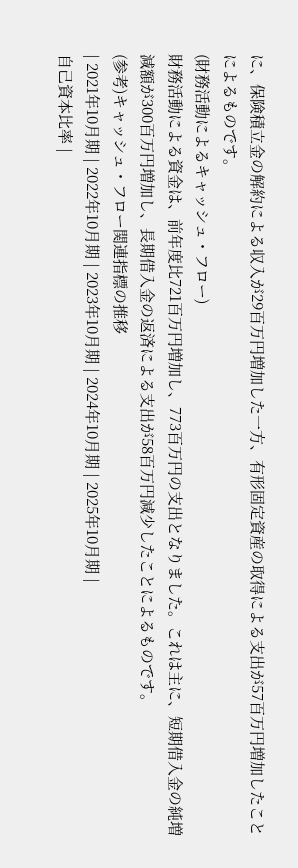に、保険積立金の解約による収入が29百万円増加した一方、有形固定資産の取得による支出が57百万円増加したことによるものです。
(財務活動によるキャッシュ・フロー)
財務活動による資金は、前年度比721百万円増加し、773百万円の支出となりました。これは主に、短期借入金の純増減額が300百万円増加し、長期借入金の返済による支出が58百万円減少したことによるものです。
(参考)キャッシュ・フロー関連指標の推移
| 2021年10月期 | 2022年10月期 | 2023年10月期 | 2024年10月期 | 2025年10月期 |
自己資本比率 |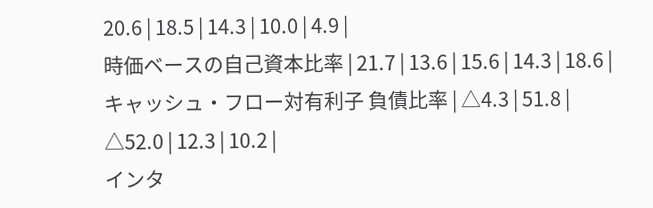20.6 | 18.5 | 14.3 | 10.0 | 4.9 |
時価ベースの自己資本比率 | 21.7 | 13.6 | 15.6 | 14.3 | 18.6 |
キャッシュ・フロー対有利子 負債比率 | △4.3 | 51.8 | △52.0 | 12.3 | 10.2 |
インタ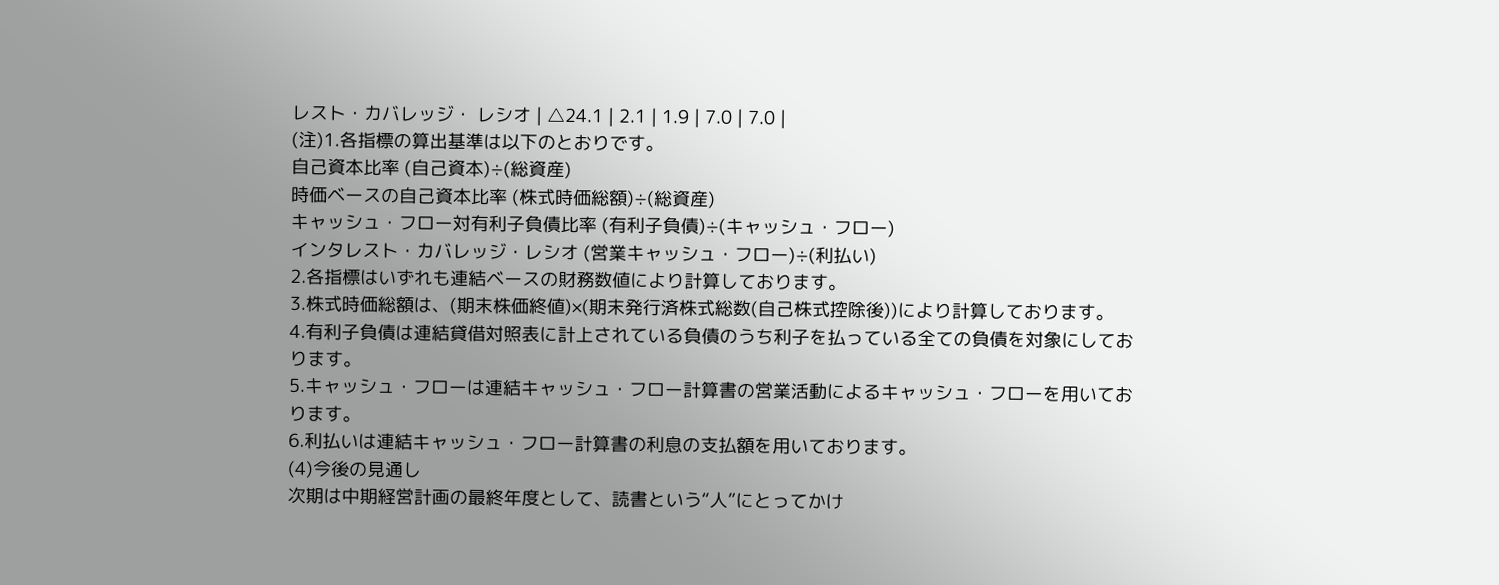レスト・カバレッジ・ レシオ | △24.1 | 2.1 | 1.9 | 7.0 | 7.0 |
(注)1.各指標の算出基準は以下のとおりです。
自己資本比率 (自己資本)÷(総資産)
時価ベースの自己資本比率 (株式時価総額)÷(総資産)
キャッシュ・フロー対有利子負債比率 (有利子負債)÷(キャッシュ・フロー)
インタレスト・カバレッジ・レシオ (営業キャッシュ・フロー)÷(利払い)
2.各指標はいずれも連結ベースの財務数値により計算しております。
3.株式時価総額は、(期末株価終値)×(期末発行済株式総数(自己株式控除後))により計算しております。
4.有利子負債は連結貸借対照表に計上されている負債のうち利子を払っている全ての負債を対象にしております。
5.キャッシュ・フローは連結キャッシュ・フロー計算書の営業活動によるキャッシュ・フローを用いております。
6.利払いは連結キャッシュ・フロー計算書の利息の支払額を用いております。
(4)今後の見通し
次期は中期経営計画の最終年度として、読書という“人”にとってかけ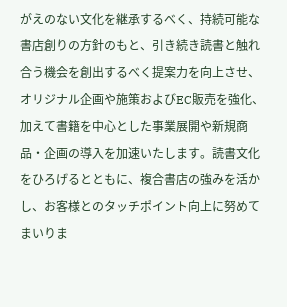がえのない文化を継承するべく、持続可能な書店創りの方針のもと、引き続き読書と触れ合う機会を創出するべく提案力を向上させ、オリジナル企画や施策およびEC販売を強化、加えて書籍を中心とした事業展開や新規商品・企画の導入を加速いたします。読書文化をひろげるとともに、複合書店の強みを活かし、お客様とのタッチポイント向上に努めてまいりま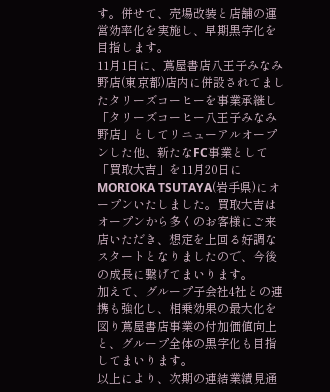す。併せて、売場改装と店舗の運営効率化を実施し、早期黒字化を目指します。
11月1日に、蔦屋書店八王子みなみ野店(東京都)店内に併設されてましたタリーズコーヒーを事業承継し「タリーズコーヒー八王子みなみ野店」としてリニューアルオープンした他、新たなFC事業として「買取大吉」を11月20日にMORIOKA TSUTAYA(岩手県)にオープンいたしました。買取大吉はオープンから多くのお客様にご来店いただき、想定を上回る好調なスタートとなりましたので、今後の成長に繋げてまいります。
加えて、グループ子会社4社との連携も強化し、相乗効果の最大化を図り蔦屋書店事業の付加価値向上と、グループ全体の黒字化も目指してまいります。
以上により、次期の連結業績見通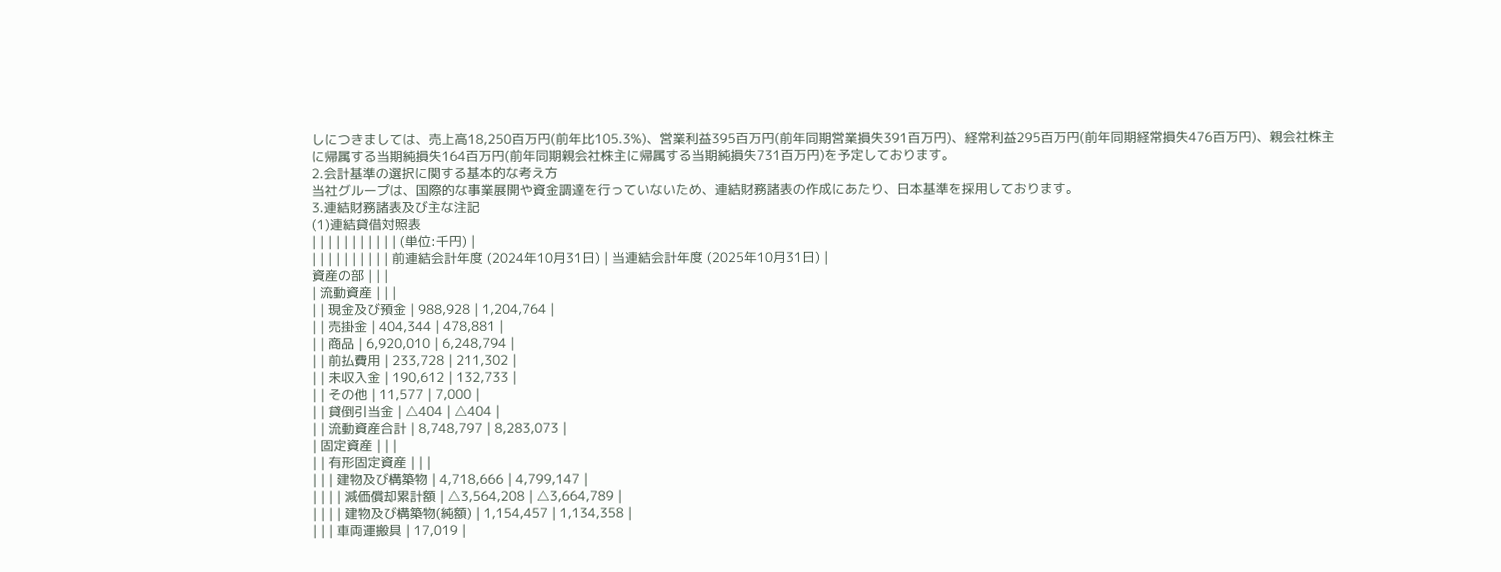しにつきましては、売上高18,250百万円(前年比105.3%)、営業利益395百万円(前年同期営業損失391百万円)、経常利益295百万円(前年同期経常損失476百万円)、親会社株主に帰属する当期純損失164百万円(前年同期親会社株主に帰属する当期純損失731百万円)を予定しております。
2.会計基準の選択に関する基本的な考え方
当社グループは、国際的な事業展開や資金調達を行っていないため、連結財務諸表の作成にあたり、日本基準を採用しております。
3.連結財務諸表及び主な注記
(1)連結貸借対照表
| | | | | | | | | | | (単位:千円) |
| | | | | | | | | | 前連結会計年度 (2024年10月31日) | 当連結会計年度 (2025年10月31日) |
資産の部 | | |
| 流動資産 | | |
| | 現金及び預金 | 988,928 | 1,204,764 |
| | 売掛金 | 404,344 | 478,881 |
| | 商品 | 6,920,010 | 6,248,794 |
| | 前払費用 | 233,728 | 211,302 |
| | 未収入金 | 190,612 | 132,733 |
| | その他 | 11,577 | 7,000 |
| | 貸倒引当金 | △404 | △404 |
| | 流動資産合計 | 8,748,797 | 8,283,073 |
| 固定資産 | | |
| | 有形固定資産 | | |
| | | 建物及び構築物 | 4,718,666 | 4,799,147 |
| | | | 減価償却累計額 | △3,564,208 | △3,664,789 |
| | | | 建物及び構築物(純額) | 1,154,457 | 1,134,358 |
| | | 車両運搬具 | 17,019 |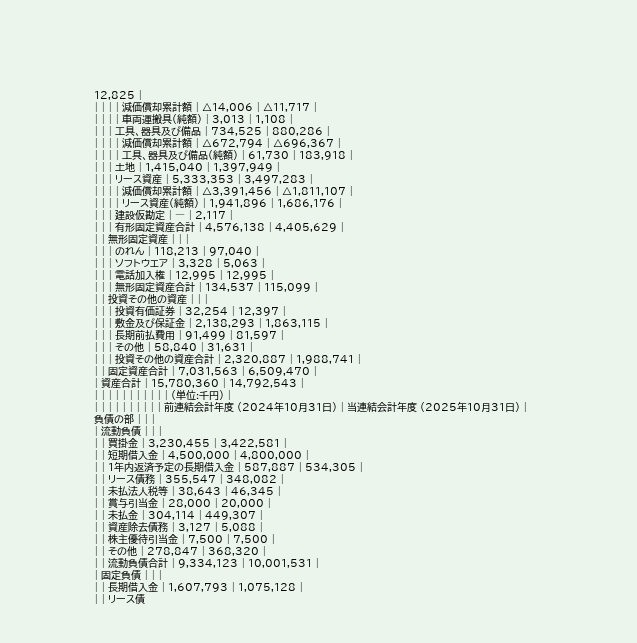12,825 |
| | | | 減価償却累計額 | △14,006 | △11,717 |
| | | | 車両運搬具(純額) | 3,013 | 1,108 |
| | | 工具、器具及び備品 | 734,525 | 880,286 |
| | | | 減価償却累計額 | △672,794 | △696,367 |
| | | | 工具、器具及び備品(純額) | 61,730 | 183,918 |
| | | 土地 | 1,415,040 | 1,397,949 |
| | | リース資産 | 5,333,353 | 3,497,283 |
| | | | 減価償却累計額 | △3,391,456 | △1,811,107 |
| | | | リース資産(純額) | 1,941,896 | 1,686,176 |
| | | 建設仮勘定 | ― | 2,117 |
| | | 有形固定資産合計 | 4,576,138 | 4,405,629 |
| | 無形固定資産 | | |
| | | のれん | 118,213 | 97,040 |
| | | ソフトウエア | 3,328 | 5,063 |
| | | 電話加入権 | 12,995 | 12,995 |
| | | 無形固定資産合計 | 134,537 | 115,099 |
| | 投資その他の資産 | | |
| | | 投資有価証券 | 32,254 | 12,397 |
| | | 敷金及び保証金 | 2,138,293 | 1,863,115 |
| | | 長期前払費用 | 91,499 | 81,597 |
| | | その他 | 58,840 | 31,631 |
| | | 投資その他の資産合計 | 2,320,887 | 1,988,741 |
| | 固定資産合計 | 7,031,563 | 6,509,470 |
| 資産合計 | 15,780,360 | 14,792,543 |
| | | | | | | | | | | (単位:千円) |
| | | | | | | | | | 前連結会計年度 (2024年10月31日) | 当連結会計年度 (2025年10月31日) |
負債の部 | | |
| 流動負債 | | |
| | 買掛金 | 3,230,455 | 3,422,581 |
| | 短期借入金 | 4,500,000 | 4,800,000 |
| | 1年内返済予定の長期借入金 | 587,887 | 534,305 |
| | リース債務 | 355,547 | 348,082 |
| | 未払法人税等 | 38,643 | 46,345 |
| | 賞与引当金 | 28,000 | 20,000 |
| | 未払金 | 304,114 | 449,307 |
| | 資産除去債務 | 3,127 | 5,088 |
| | 株主優待引当金 | 7,500 | 7,500 |
| | その他 | 278,847 | 368,320 |
| | 流動負債合計 | 9,334,123 | 10,001,531 |
| 固定負債 | | |
| | 長期借入金 | 1,607,793 | 1,075,128 |
| | リース債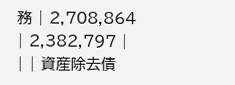務 | 2,708,864 | 2,382,797 |
| | 資産除去債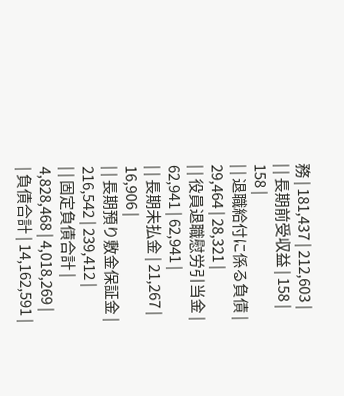務 | 181,437 | 212,603 |
| | 長期前受収益 | 158 | 158 |
| | 退職給付に係る負債 | 29,464 | 28,321 |
| | 役員退職慰労引当金 | 62,941 | 62,941 |
| | 長期未払金 | 21,267 | 16,906 |
| | 長期預り敷金保証金 | 216,542 | 239,412 |
| | 固定負債合計 | 4,828,468 | 4,018,269 |
| 負債合計 | 14,162,591 |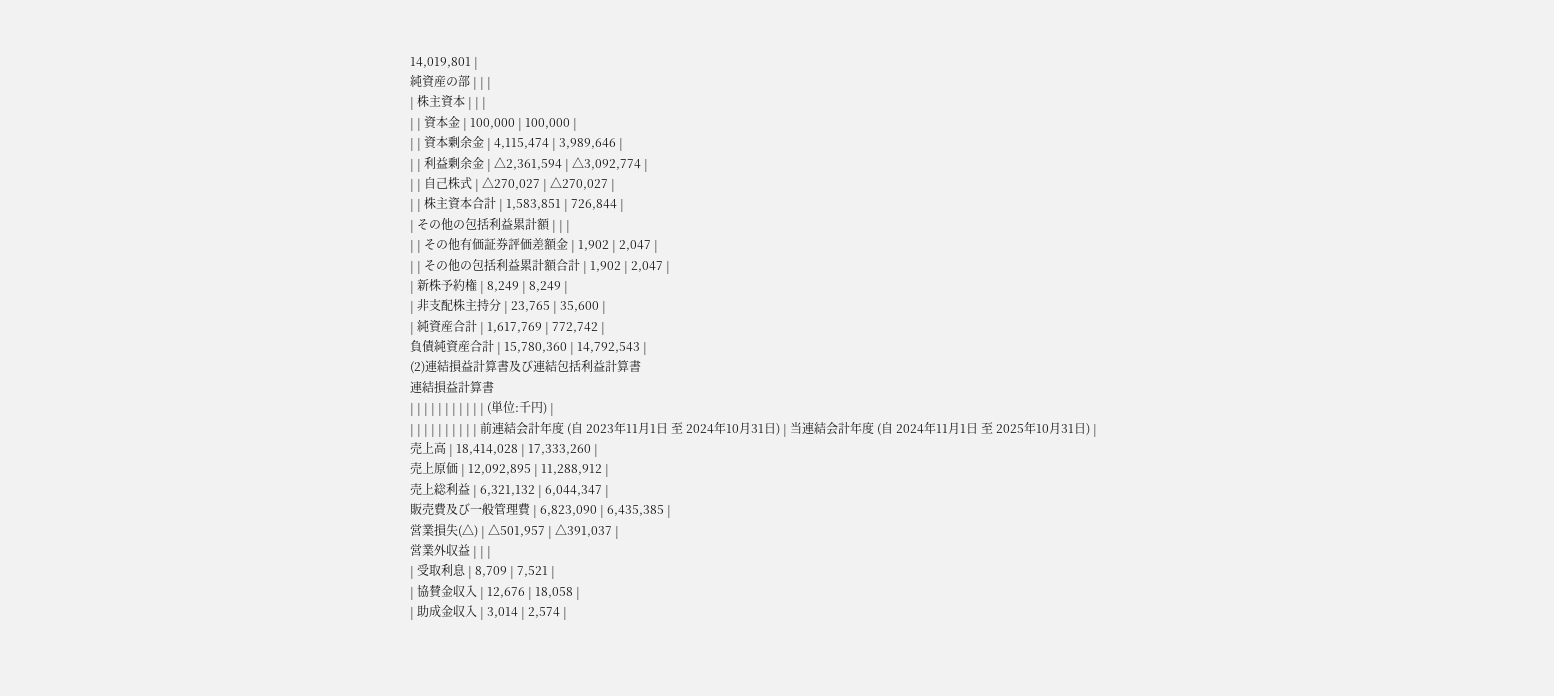14,019,801 |
純資産の部 | | |
| 株主資本 | | |
| | 資本金 | 100,000 | 100,000 |
| | 資本剰余金 | 4,115,474 | 3,989,646 |
| | 利益剰余金 | △2,361,594 | △3,092,774 |
| | 自己株式 | △270,027 | △270,027 |
| | 株主資本合計 | 1,583,851 | 726,844 |
| その他の包括利益累計額 | | |
| | その他有価証券評価差額金 | 1,902 | 2,047 |
| | その他の包括利益累計額合計 | 1,902 | 2,047 |
| 新株予約権 | 8,249 | 8,249 |
| 非支配株主持分 | 23,765 | 35,600 |
| 純資産合計 | 1,617,769 | 772,742 |
負債純資産合計 | 15,780,360 | 14,792,543 |
(2)連結損益計算書及び連結包括利益計算書
連結損益計算書
| | | | | | | | | | | (単位:千円) |
| | | | | | | | | | 前連結会計年度 (自 2023年11月1日 至 2024年10月31日) | 当連結会計年度 (自 2024年11月1日 至 2025年10月31日) |
売上高 | 18,414,028 | 17,333,260 |
売上原価 | 12,092,895 | 11,288,912 |
売上総利益 | 6,321,132 | 6,044,347 |
販売費及び一般管理費 | 6,823,090 | 6,435,385 |
営業損失(△) | △501,957 | △391,037 |
営業外収益 | | |
| 受取利息 | 8,709 | 7,521 |
| 協賛金収入 | 12,676 | 18,058 |
| 助成金収入 | 3,014 | 2,574 |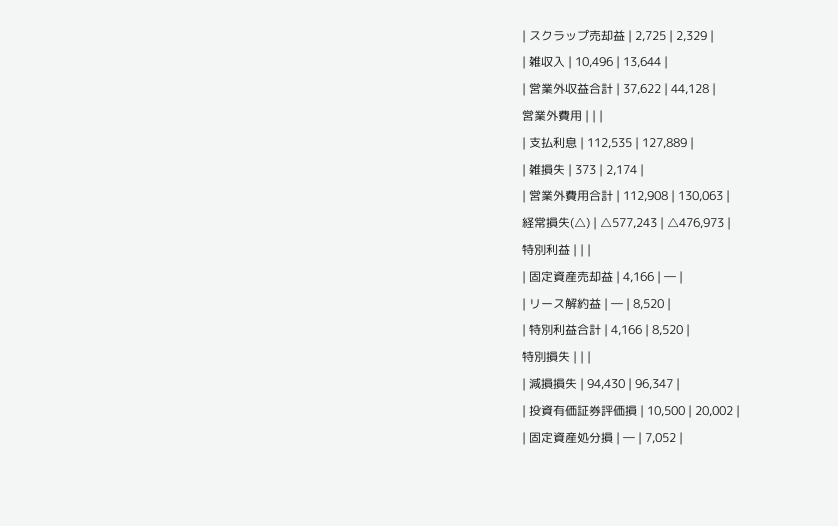| スクラップ売却益 | 2,725 | 2,329 |
| 雑収入 | 10,496 | 13,644 |
| 営業外収益合計 | 37,622 | 44,128 |
営業外費用 | | |
| 支払利息 | 112,535 | 127,889 |
| 雑損失 | 373 | 2,174 |
| 営業外費用合計 | 112,908 | 130,063 |
経常損失(△) | △577,243 | △476,973 |
特別利益 | | |
| 固定資産売却益 | 4,166 | ― |
| リース解約益 | ― | 8,520 |
| 特別利益合計 | 4,166 | 8,520 |
特別損失 | | |
| 減損損失 | 94,430 | 96,347 |
| 投資有価証券評価損 | 10,500 | 20,002 |
| 固定資産処分損 | ― | 7,052 |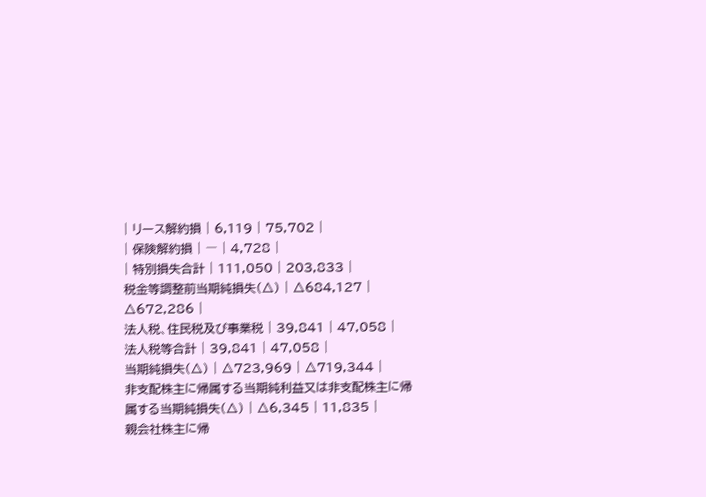| リース解約損 | 6,119 | 75,702 |
| 保険解約損 | ― | 4,728 |
| 特別損失合計 | 111,050 | 203,833 |
税金等調整前当期純損失(△) | △684,127 | △672,286 |
法人税、住民税及び事業税 | 39,841 | 47,058 |
法人税等合計 | 39,841 | 47,058 |
当期純損失(△) | △723,969 | △719,344 |
非支配株主に帰属する当期純利益又は非支配株主に帰属する当期純損失(△) | △6,345 | 11,835 |
親会社株主に帰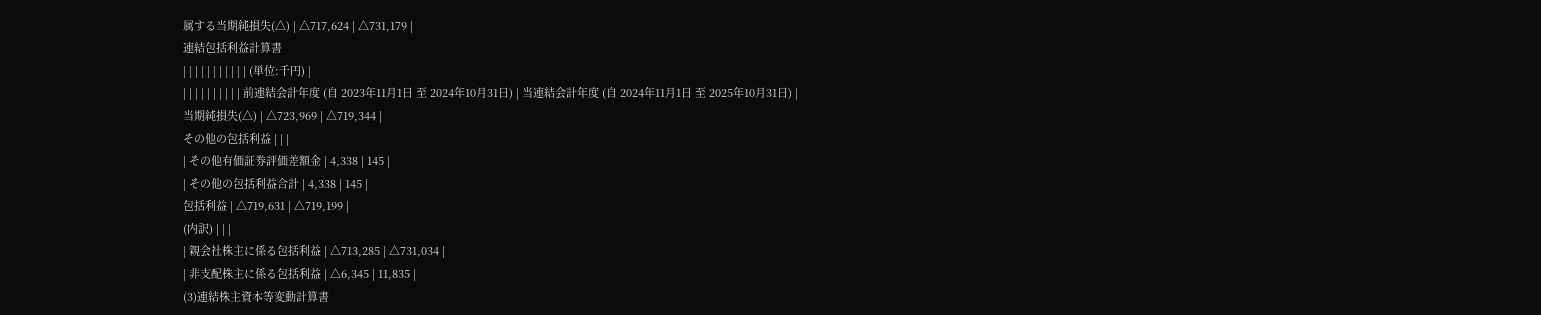属する当期純損失(△) | △717,624 | △731,179 |
連結包括利益計算書
| | | | | | | | | | | (単位:千円) |
| | | | | | | | | | 前連結会計年度 (自 2023年11月1日 至 2024年10月31日) | 当連結会計年度 (自 2024年11月1日 至 2025年10月31日) |
当期純損失(△) | △723,969 | △719,344 |
その他の包括利益 | | |
| その他有価証券評価差額金 | 4,338 | 145 |
| その他の包括利益合計 | 4,338 | 145 |
包括利益 | △719,631 | △719,199 |
(内訳) | | |
| 親会社株主に係る包括利益 | △713,285 | △731,034 |
| 非支配株主に係る包括利益 | △6,345 | 11,835 |
(3)連結株主資本等変動計算書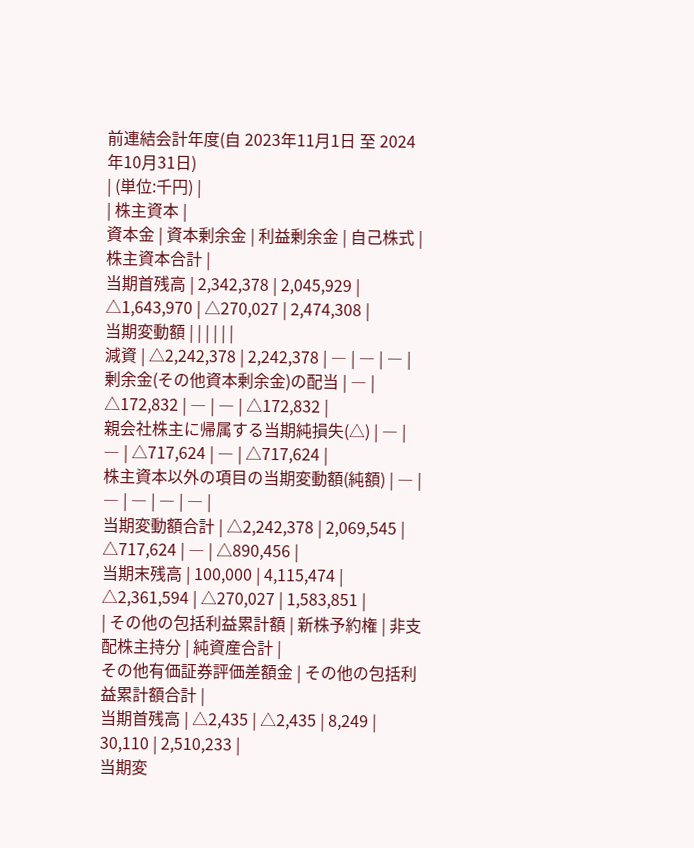前連結会計年度(自 2023年11月1日 至 2024年10月31日)
| (単位:千円) |
| 株主資本 |
資本金 | 資本剰余金 | 利益剰余金 | 自己株式 | 株主資本合計 |
当期首残高 | 2,342,378 | 2,045,929 | △1,643,970 | △270,027 | 2,474,308 |
当期変動額 | | | | | |
減資 | △2,242,378 | 2,242,378 | ― | ― | ― |
剰余金(その他資本剰余金)の配当 | ― | △172,832 | ― | ― | △172,832 |
親会社株主に帰属する当期純損失(△) | ― | ― | △717,624 | ― | △717,624 |
株主資本以外の項目の当期変動額(純額) | ― | ― | ― | ― | ― |
当期変動額合計 | △2,242,378 | 2,069,545 | △717,624 | ― | △890,456 |
当期末残高 | 100,000 | 4,115,474 | △2,361,594 | △270,027 | 1,583,851 |
| その他の包括利益累計額 | 新株予約権 | 非支配株主持分 | 純資産合計 |
その他有価証券評価差額金 | その他の包括利益累計額合計 |
当期首残高 | △2,435 | △2,435 | 8,249 | 30,110 | 2,510,233 |
当期変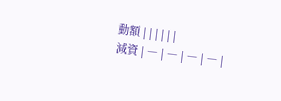動額 | | | | | |
減資 | ― | ― | ― | ― |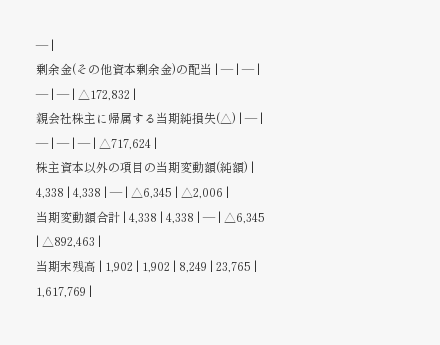― |
剰余金(その他資本剰余金)の配当 | ― | ― | ― | ― | △172,832 |
親会社株主に帰属する当期純損失(△) | ― | ― | ― | ― | △717,624 |
株主資本以外の項目の当期変動額(純額) | 4,338 | 4,338 | ― | △6,345 | △2,006 |
当期変動額合計 | 4,338 | 4,338 | ― | △6,345 | △892,463 |
当期末残高 | 1,902 | 1,902 | 8,249 | 23,765 | 1,617,769 |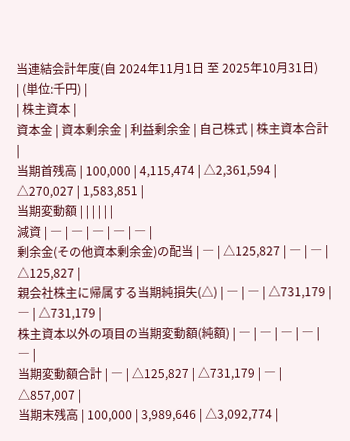当連結会計年度(自 2024年11月1日 至 2025年10月31日)
| (単位:千円) |
| 株主資本 |
資本金 | 資本剰余金 | 利益剰余金 | 自己株式 | 株主資本合計 |
当期首残高 | 100,000 | 4,115,474 | △2,361,594 | △270,027 | 1,583,851 |
当期変動額 | | | | | |
減資 | ― | ― | ― | ― | ― |
剰余金(その他資本剰余金)の配当 | ― | △125,827 | ― | ― | △125,827 |
親会社株主に帰属する当期純損失(△) | ― | ― | △731,179 | ― | △731,179 |
株主資本以外の項目の当期変動額(純額) | ― | ― | ― | ― | ― |
当期変動額合計 | ― | △125,827 | △731,179 | ― | △857,007 |
当期末残高 | 100,000 | 3,989,646 | △3,092,774 |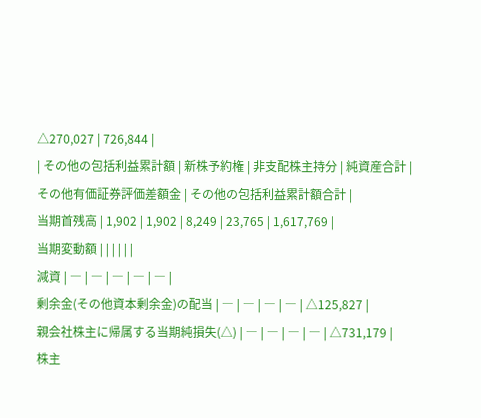△270,027 | 726,844 |
| その他の包括利益累計額 | 新株予約権 | 非支配株主持分 | 純資産合計 |
その他有価証券評価差額金 | その他の包括利益累計額合計 |
当期首残高 | 1,902 | 1,902 | 8,249 | 23,765 | 1,617,769 |
当期変動額 | | | | | |
減資 | ― | ― | ― | ― | ― |
剰余金(その他資本剰余金)の配当 | ― | ― | ― | ― | △125,827 |
親会社株主に帰属する当期純損失(△) | ― | ― | ― | ― | △731,179 |
株主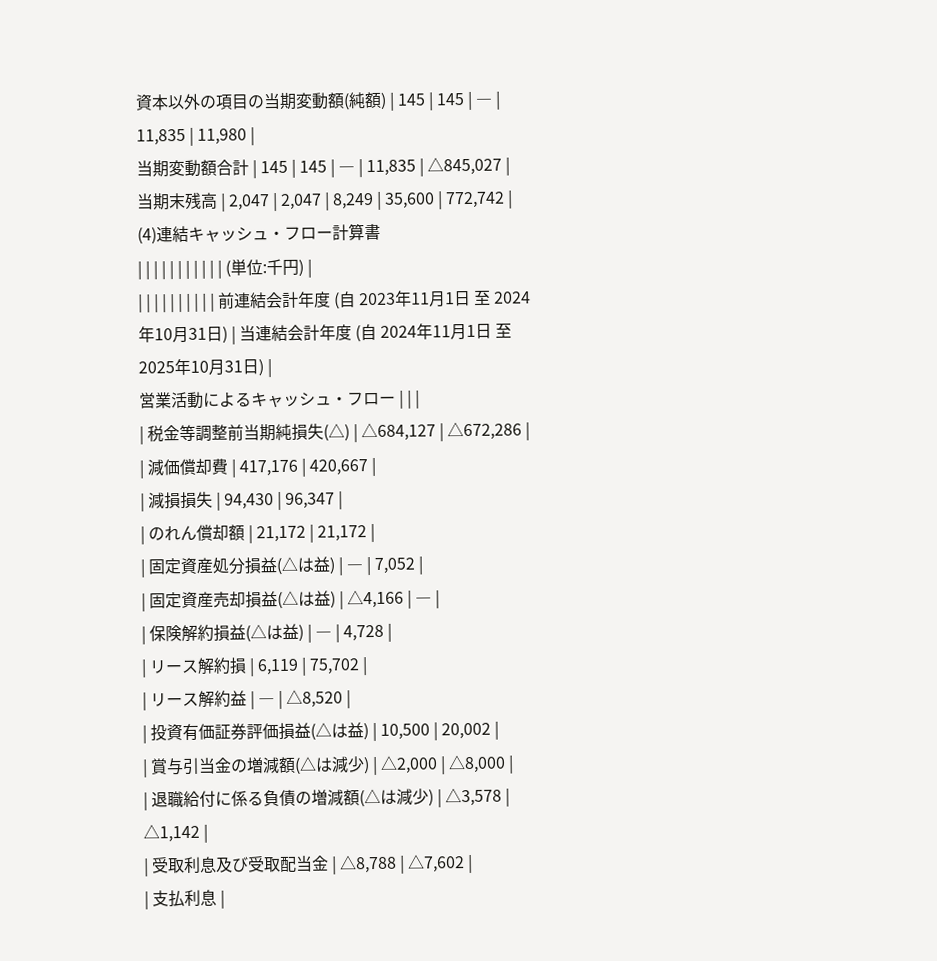資本以外の項目の当期変動額(純額) | 145 | 145 | ― | 11,835 | 11,980 |
当期変動額合計 | 145 | 145 | ― | 11,835 | △845,027 |
当期末残高 | 2,047 | 2,047 | 8,249 | 35,600 | 772,742 |
(4)連結キャッシュ・フロー計算書
| | | | | | | | | | | (単位:千円) |
| | | | | | | | | | 前連結会計年度 (自 2023年11月1日 至 2024年10月31日) | 当連結会計年度 (自 2024年11月1日 至 2025年10月31日) |
営業活動によるキャッシュ・フロー | | |
| 税金等調整前当期純損失(△) | △684,127 | △672,286 |
| 減価償却費 | 417,176 | 420,667 |
| 減損損失 | 94,430 | 96,347 |
| のれん償却額 | 21,172 | 21,172 |
| 固定資産処分損益(△は益) | ― | 7,052 |
| 固定資産売却損益(△は益) | △4,166 | ― |
| 保険解約損益(△は益) | ― | 4,728 |
| リース解約損 | 6,119 | 75,702 |
| リース解約益 | ― | △8,520 |
| 投資有価証券評価損益(△は益) | 10,500 | 20,002 |
| 賞与引当金の増減額(△は減少) | △2,000 | △8,000 |
| 退職給付に係る負債の増減額(△は減少) | △3,578 | △1,142 |
| 受取利息及び受取配当金 | △8,788 | △7,602 |
| 支払利息 |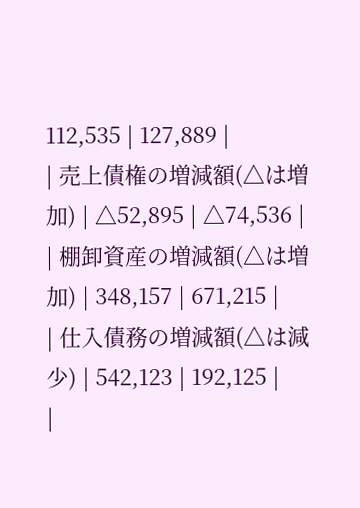112,535 | 127,889 |
| 売上債権の増減額(△は増加) | △52,895 | △74,536 |
| 棚卸資産の増減額(△は増加) | 348,157 | 671,215 |
| 仕入債務の増減額(△は減少) | 542,123 | 192,125 |
|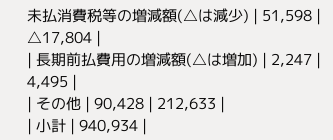未払消費税等の増減額(△は減少) | 51,598 | △17,804 |
| 長期前払費用の増減額(△は増加) | 2,247 | 4,495 |
| その他 | 90,428 | 212,633 |
| 小計 | 940,934 |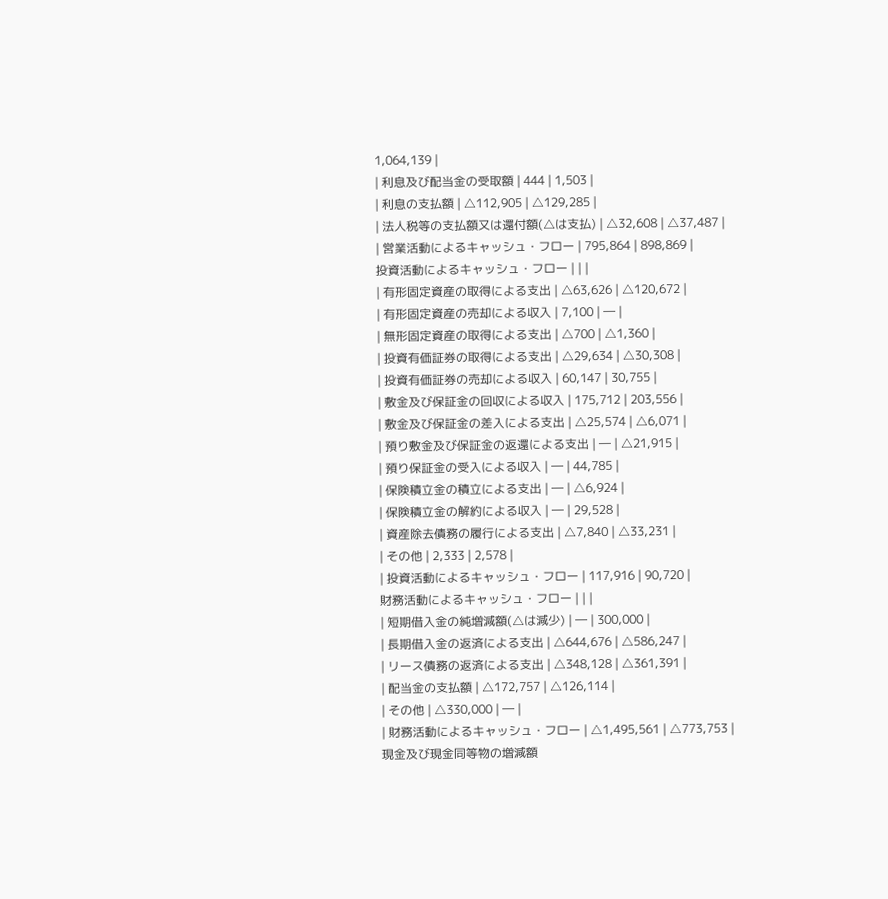1,064,139 |
| 利息及び配当金の受取額 | 444 | 1,503 |
| 利息の支払額 | △112,905 | △129,285 |
| 法人税等の支払額又は還付額(△は支払) | △32,608 | △37,487 |
| 営業活動によるキャッシュ・フロー | 795,864 | 898,869 |
投資活動によるキャッシュ・フロー | | |
| 有形固定資産の取得による支出 | △63,626 | △120,672 |
| 有形固定資産の売却による収入 | 7,100 | ― |
| 無形固定資産の取得による支出 | △700 | △1,360 |
| 投資有価証券の取得による支出 | △29,634 | △30,308 |
| 投資有価証券の売却による収入 | 60,147 | 30,755 |
| 敷金及び保証金の回収による収入 | 175,712 | 203,556 |
| 敷金及び保証金の差入による支出 | △25,574 | △6,071 |
| 預り敷金及び保証金の返還による支出 | ― | △21,915 |
| 預り保証金の受入による収入 | ― | 44,785 |
| 保険積立金の積立による支出 | ― | △6,924 |
| 保険積立金の解約による収入 | ― | 29,528 |
| 資産除去債務の履行による支出 | △7,840 | △33,231 |
| その他 | 2,333 | 2,578 |
| 投資活動によるキャッシュ・フロー | 117,916 | 90,720 |
財務活動によるキャッシュ・フロー | | |
| 短期借入金の純増減額(△は減少) | ― | 300,000 |
| 長期借入金の返済による支出 | △644,676 | △586,247 |
| リース債務の返済による支出 | △348,128 | △361,391 |
| 配当金の支払額 | △172,757 | △126,114 |
| その他 | △330,000 | ― |
| 財務活動によるキャッシュ・フロー | △1,495,561 | △773,753 |
現金及び現金同等物の増減額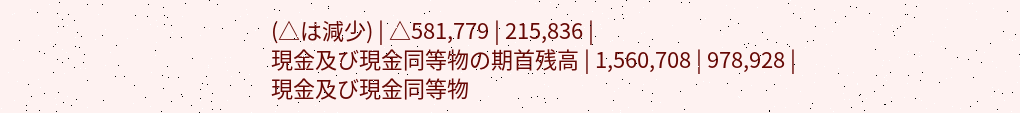(△は減少) | △581,779 | 215,836 |
現金及び現金同等物の期首残高 | 1,560,708 | 978,928 |
現金及び現金同等物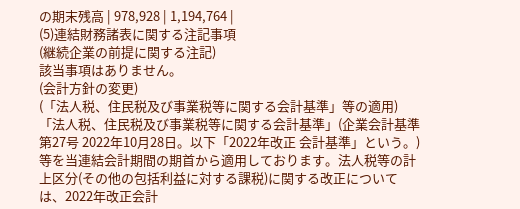の期末残高 | 978,928 | 1,194,764 |
(5)連結財務諸表に関する注記事項
(継続企業の前提に関する注記)
該当事項はありません。
(会計方針の変更)
(「法人税、住民税及び事業税等に関する会計基準」等の適用)
「法人税、住民税及び事業税等に関する会計基準」(企業会計基準第27号 2022年10月28日。以下「2022年改正 会計基準」という。)等を当連結会計期間の期首から適用しております。法人税等の計上区分(その他の包括利益に対する課税)に関する改正については、2022年改正会計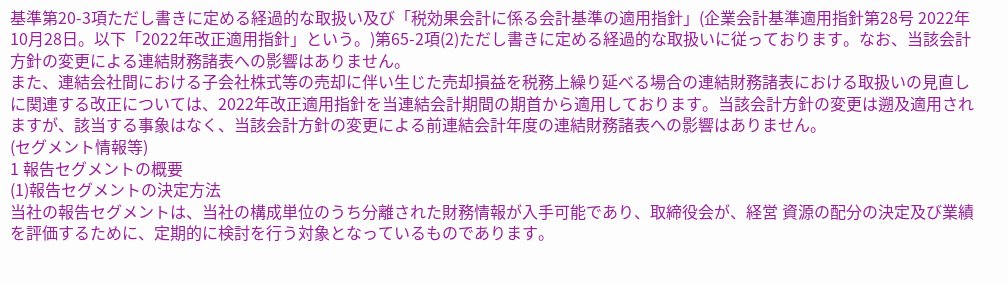基準第20-3項ただし書きに定める経過的な取扱い及び「税効果会計に係る会計基準の適用指針」(企業会計基準適用指針第28号 2022年10月28日。以下「2022年改正適用指針」という。)第65-2項(2)ただし書きに定める経過的な取扱いに従っております。なお、当該会計方針の変更による連結財務諸表への影響はありません。
また、連結会社間における子会社株式等の売却に伴い生じた売却損益を税務上繰り延べる場合の連結財務諸表における取扱いの見直しに関連する改正については、2022年改正適用指針を当連結会計期間の期首から適用しております。当該会計方針の変更は遡及適用されますが、該当する事象はなく、当該会計方針の変更による前連結会計年度の連結財務諸表への影響はありません。
(セグメント情報等)
1 報告セグメントの概要
(1)報告セグメントの決定方法
当社の報告セグメントは、当社の構成単位のうち分離された財務情報が入手可能であり、取締役会が、経営 資源の配分の決定及び業績を評価するために、定期的に検討を行う対象となっているものであります。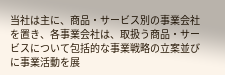当社は主に、商品・サービス別の事業会社を置き、各事業会社は、取扱う商品・サービスについて包括的な事業戦略の立案並びに事業活動を展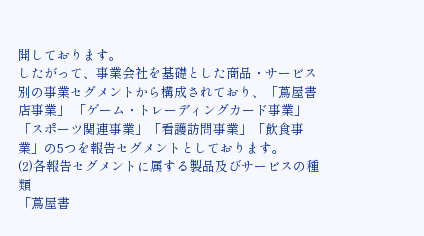開しております。
したがって、事業会社を基礎とした商品・サービス別の事業セグメントから構成されており、「蔦屋書店事業」 「ゲーム・トレーディングカード事業」「スポーツ関連事業」「看護訪問事業」「飲食事業」の5つを報告セグメントとしております。
(2)各報告セグメントに属する製品及びサービスの種類
「蔦屋書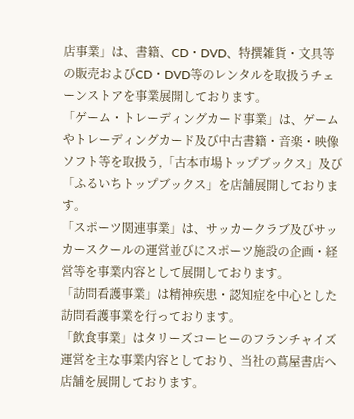店事業」は、書籍、CD・DVD、特撰雑貨・文具等の販売およびCD・DVD等のレンタルを取扱うチェーンストアを事業展開しております。
「ゲーム・トレーディングカード事業」は、ゲームやトレーディングカード及び中古書籍・音楽・映像ソフト等を取扱う,「古本市場トップブックス」及び「ふるいちトップブックス」を店舗展開しております。
「スポーツ関連事業」は、サッカークラブ及びサッカースクールの運営並びにスポーツ施設の企画・経営等を事業内容として展開しております。
「訪問看護事業」は精神疾患・認知症を中心とした訪問看護事業を行っております。
「飲食事業」はタリーズコーヒーのフランチャイズ運営を主な事業内容としており、当社の蔦屋書店へ店舗を展開しております。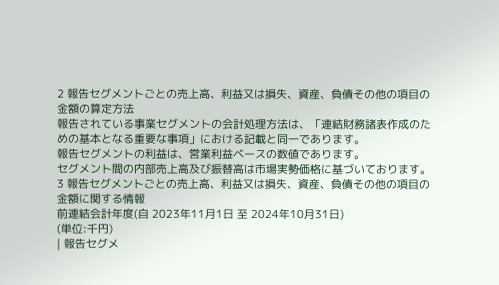2 報告セグメントごとの売上高、利益又は損失、資産、負債その他の項目の金額の算定方法
報告されている事業セグメントの会計処理方法は、「連結財務諸表作成のための基本となる重要な事項」における記載と同一であります。
報告セグメントの利益は、営業利益ベースの数値であります。
セグメント間の内部売上高及び振替高は市場実勢価格に基づいております。
3 報告セグメントごとの売上高、利益又は損失、資産、負債その他の項目の金額に関する情報
前連結会計年度(自 2023年11月1日 至 2024年10月31日)
(単位:千円)
| 報告セグメ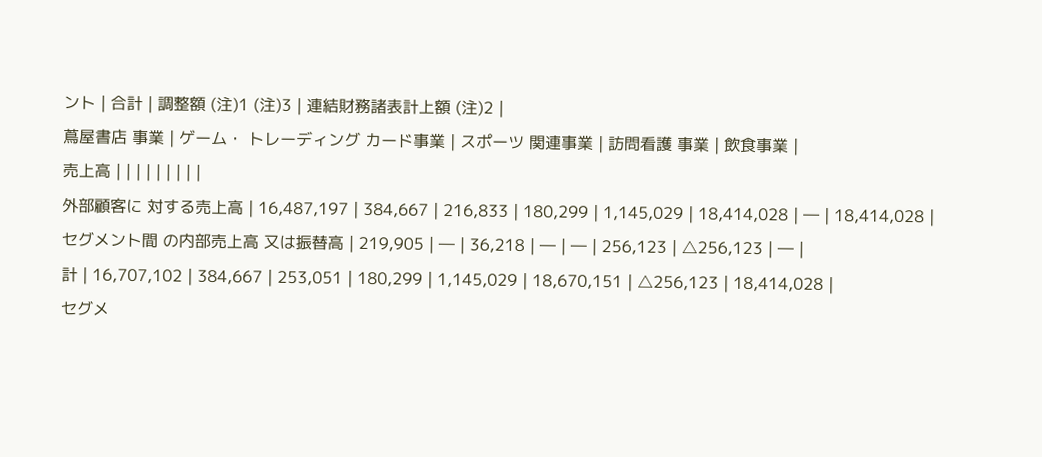ント | 合計 | 調整額 (注)1 (注)3 | 連結財務諸表計上額 (注)2 |
蔦屋書店 事業 | ゲーム・ トレーディング カード事業 | スポーツ 関連事業 | 訪問看護 事業 | 飲食事業 |
売上高 | | | | | | | | |
外部顧客に 対する売上高 | 16,487,197 | 384,667 | 216,833 | 180,299 | 1,145,029 | 18,414,028 | ― | 18,414,028 |
セグメント間 の内部売上高 又は振替高 | 219,905 | ― | 36,218 | ― | ― | 256,123 | △256,123 | ― |
計 | 16,707,102 | 384,667 | 253,051 | 180,299 | 1,145,029 | 18,670,151 | △256,123 | 18,414,028 |
セグメ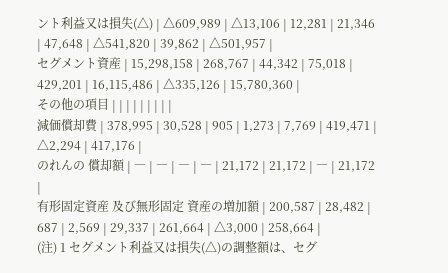ント利益又は損失(△) | △609,989 | △13,106 | 12,281 | 21,346 | 47,648 | △541,820 | 39,862 | △501,957 |
セグメント資産 | 15,298,158 | 268,767 | 44,342 | 75,018 | 429,201 | 16,115,486 | △335,126 | 15,780,360 |
その他の項目 | | | | | | | | |
減価償却費 | 378,995 | 30,528 | 905 | 1,273 | 7,769 | 419,471 | △2,294 | 417,176 |
のれんの 償却額 | ― | ― | ― | ― | 21,172 | 21,172 | ― | 21,172 |
有形固定資産 及び無形固定 資産の増加額 | 200,587 | 28,482 | 687 | 2,569 | 29,337 | 261,664 | △3,000 | 258,664 |
(注) 1 セグメント利益又は損失(△)の調整額は、セグ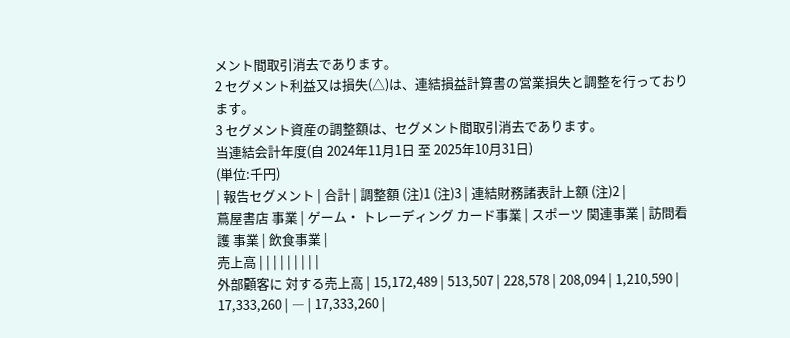メント間取引消去であります。
2 セグメント利益又は損失(△)は、連結損益計算書の営業損失と調整を行っております。
3 セグメント資産の調整額は、セグメント間取引消去であります。
当連結会計年度(自 2024年11月1日 至 2025年10月31日)
(単位:千円)
| 報告セグメント | 合計 | 調整額 (注)1 (注)3 | 連結財務諸表計上額 (注)2 |
蔦屋書店 事業 | ゲーム・ トレーディング カード事業 | スポーツ 関連事業 | 訪問看護 事業 | 飲食事業 |
売上高 | | | | | | | | |
外部顧客に 対する売上高 | 15,172,489 | 513,507 | 228,578 | 208,094 | 1,210,590 | 17,333,260 | ― | 17,333,260 |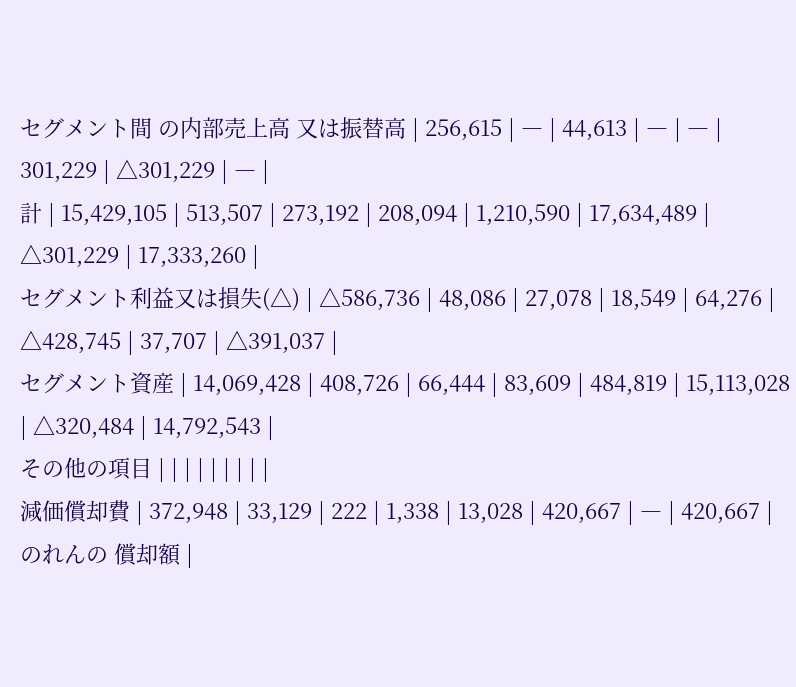セグメント間 の内部売上高 又は振替高 | 256,615 | ― | 44,613 | ― | ― | 301,229 | △301,229 | ― |
計 | 15,429,105 | 513,507 | 273,192 | 208,094 | 1,210,590 | 17,634,489 | △301,229 | 17,333,260 |
セグメント利益又は損失(△) | △586,736 | 48,086 | 27,078 | 18,549 | 64,276 | △428,745 | 37,707 | △391,037 |
セグメント資産 | 14,069,428 | 408,726 | 66,444 | 83,609 | 484,819 | 15,113,028 | △320,484 | 14,792,543 |
その他の項目 | | | | | | | | |
減価償却費 | 372,948 | 33,129 | 222 | 1,338 | 13,028 | 420,667 | ― | 420,667 |
のれんの 償却額 |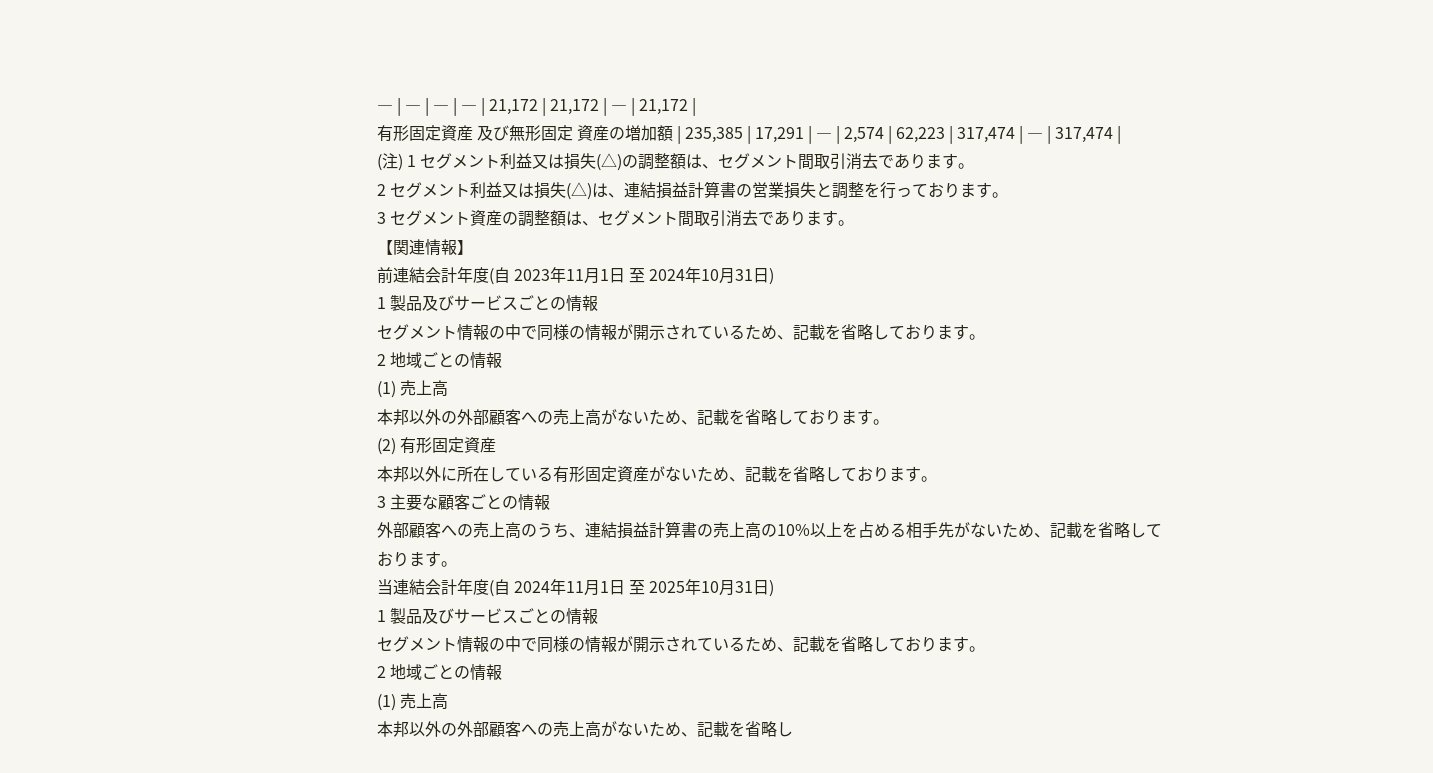― | ― | ― | ― | 21,172 | 21,172 | ― | 21,172 |
有形固定資産 及び無形固定 資産の増加額 | 235,385 | 17,291 | ― | 2,574 | 62,223 | 317,474 | ― | 317,474 |
(注) 1 セグメント利益又は損失(△)の調整額は、セグメント間取引消去であります。
2 セグメント利益又は損失(△)は、連結損益計算書の営業損失と調整を行っております。
3 セグメント資産の調整額は、セグメント間取引消去であります。
【関連情報】
前連結会計年度(自 2023年11月1日 至 2024年10月31日)
1 製品及びサービスごとの情報
セグメント情報の中で同様の情報が開示されているため、記載を省略しております。
2 地域ごとの情報
(1) 売上高
本邦以外の外部顧客への売上高がないため、記載を省略しております。
(2) 有形固定資産
本邦以外に所在している有形固定資産がないため、記載を省略しております。
3 主要な顧客ごとの情報
外部顧客への売上高のうち、連結損益計算書の売上高の10%以上を占める相手先がないため、記載を省略して
おります。
当連結会計年度(自 2024年11月1日 至 2025年10月31日)
1 製品及びサービスごとの情報
セグメント情報の中で同様の情報が開示されているため、記載を省略しております。
2 地域ごとの情報
(1) 売上高
本邦以外の外部顧客への売上高がないため、記載を省略し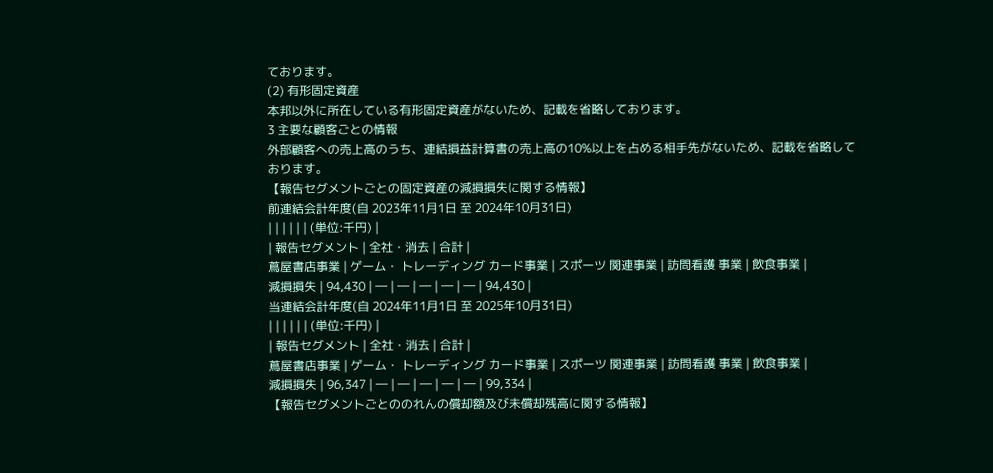ております。
(2) 有形固定資産
本邦以外に所在している有形固定資産がないため、記載を省略しております。
3 主要な顧客ごとの情報
外部顧客への売上高のうち、連結損益計算書の売上高の10%以上を占める相手先がないため、記載を省略して
おります。
【報告セグメントごとの固定資産の減損損失に関する情報】
前連結会計年度(自 2023年11月1日 至 2024年10月31日)
| | | | | | (単位:千円) |
| 報告セグメント | 全社・消去 | 合計 |
蔦屋書店事業 | ゲーム・ トレーディング カード事業 | スポーツ 関連事業 | 訪問看護 事業 | 飲食事業 |
減損損失 | 94,430 | ― | ― | ― | ― | ― | 94,430 |
当連結会計年度(自 2024年11月1日 至 2025年10月31日)
| | | | | | (単位:千円) |
| 報告セグメント | 全社・消去 | 合計 |
蔦屋書店事業 | ゲーム・ トレーディング カード事業 | スポーツ 関連事業 | 訪問看護 事業 | 飲食事業 |
減損損失 | 96,347 | ― | ― | ― | ― | ― | 99,334 |
【報告セグメントごとののれんの償却額及び未償却残高に関する情報】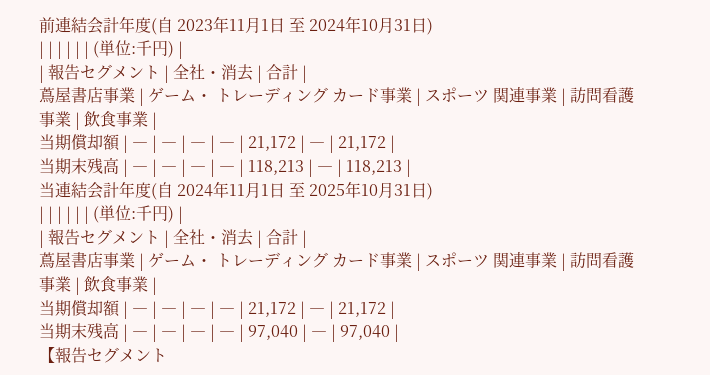前連結会計年度(自 2023年11月1日 至 2024年10月31日)
| | | | | | (単位:千円) |
| 報告セグメント | 全社・消去 | 合計 |
蔦屋書店事業 | ゲーム・ トレーディング カード事業 | スポーツ 関連事業 | 訪問看護 事業 | 飲食事業 |
当期償却額 | ― | ― | ― | ― | 21,172 | ― | 21,172 |
当期末残高 | ― | ― | ― | ― | 118,213 | ― | 118,213 |
当連結会計年度(自 2024年11月1日 至 2025年10月31日)
| | | | | | (単位:千円) |
| 報告セグメント | 全社・消去 | 合計 |
蔦屋書店事業 | ゲーム・ トレーディング カード事業 | スポーツ 関連事業 | 訪問看護 事業 | 飲食事業 |
当期償却額 | ― | ― | ― | ― | 21,172 | ― | 21,172 |
当期末残高 | ― | ― | ― | ― | 97,040 | ― | 97,040 |
【報告セグメント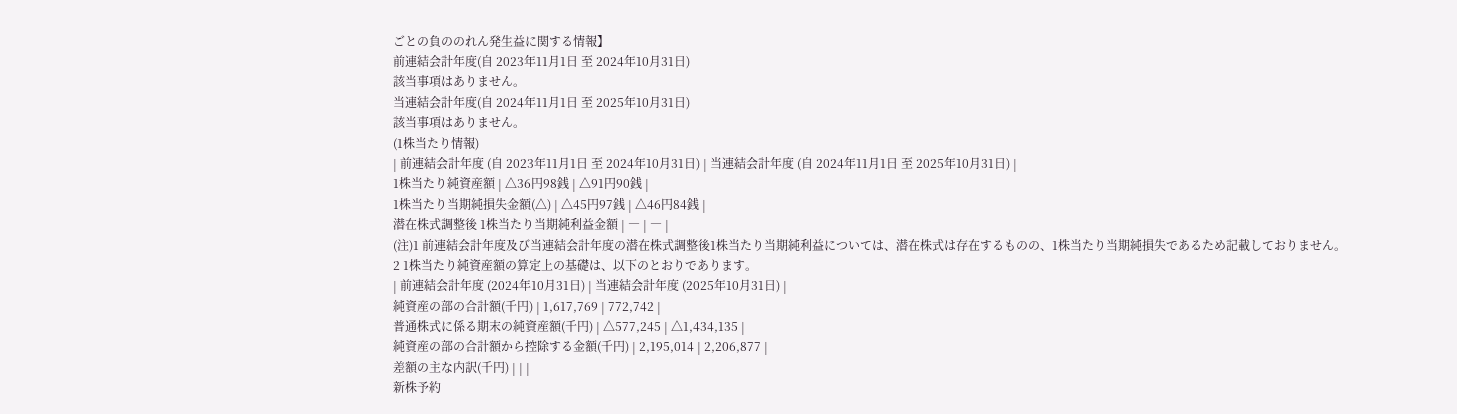ごとの負ののれん発生益に関する情報】
前連結会計年度(自 2023年11月1日 至 2024年10月31日)
該当事項はありません。
当連結会計年度(自 2024年11月1日 至 2025年10月31日)
該当事項はありません。
(1株当たり情報)
| 前連結会計年度 (自 2023年11月1日 至 2024年10月31日) | 当連結会計年度 (自 2024年11月1日 至 2025年10月31日) |
1株当たり純資産額 | △36円98銭 | △91円90銭 |
1株当たり当期純損失金額(△) | △45円97銭 | △46円84銭 |
潜在株式調整後 1株当たり当期純利益金額 | ― | ― |
(注)1 前連結会計年度及び当連結会計年度の潜在株式調整後1株当たり当期純利益については、潜在株式は存在するものの、1株当たり当期純損失であるため記載しておりません。
2 1株当たり純資産額の算定上の基礎は、以下のとおりであります。
| 前連結会計年度 (2024年10月31日) | 当連結会計年度 (2025年10月31日) |
純資産の部の合計額(千円) | 1,617,769 | 772,742 |
普通株式に係る期末の純資産額(千円) | △577,245 | △1,434,135 |
純資産の部の合計額から控除する金額(千円) | 2,195,014 | 2,206,877 |
差額の主な内訳(千円) | | |
新株予約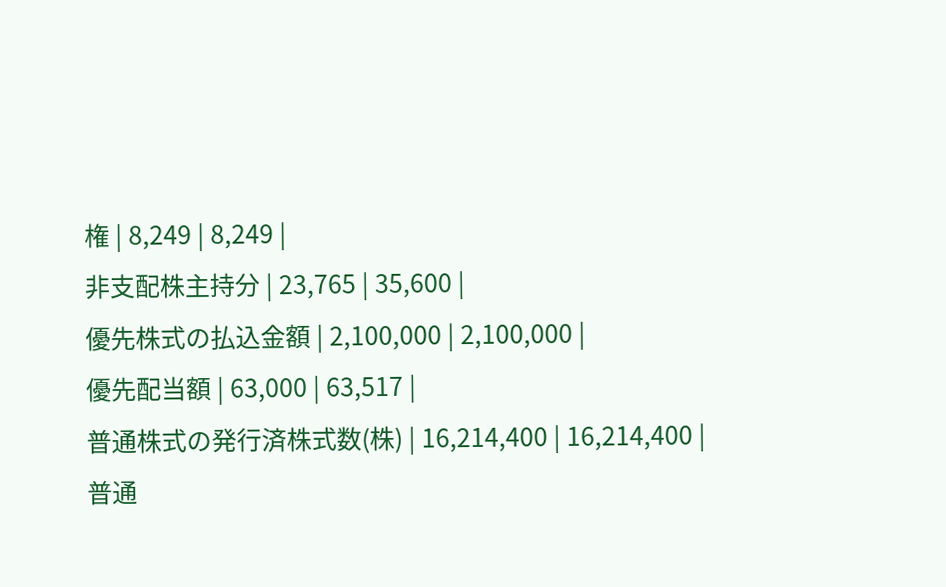権 | 8,249 | 8,249 |
非支配株主持分 | 23,765 | 35,600 |
優先株式の払込金額 | 2,100,000 | 2,100,000 |
優先配当額 | 63,000 | 63,517 |
普通株式の発行済株式数(株) | 16,214,400 | 16,214,400 |
普通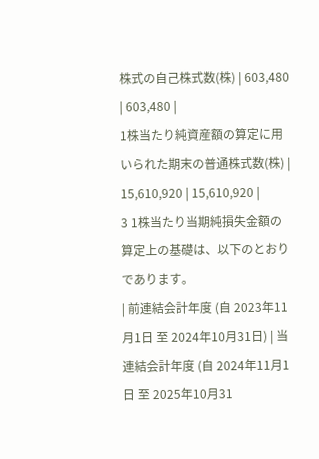株式の自己株式数(株) | 603,480 | 603,480 |
1株当たり純資産額の算定に用いられた期末の普通株式数(株) | 15,610,920 | 15,610,920 |
3 1株当たり当期純損失金額の算定上の基礎は、以下のとおりであります。
| 前連結会計年度 (自 2023年11月1日 至 2024年10月31日) | 当連結会計年度 (自 2024年11月1日 至 2025年10月31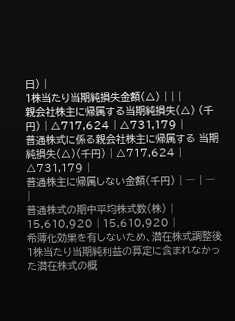日) |
1株当たり当期純損失金額(△) | | |
親会社株主に帰属する当期純損失(△) (千円) | △717,624 | △731,179 |
普通株式に係る親会社株主に帰属する 当期純損失(△)(千円) | △717,624 | △731,179 |
普通株主に帰属しない金額(千円) | ― | ― |
普通株式の期中平均株式数(株) | 15,610,920 | 15,610,920 |
希薄化効果を有しないため、潜在株式調整後1株当たり当期純利益の算定に含まれなかった潜在株式の概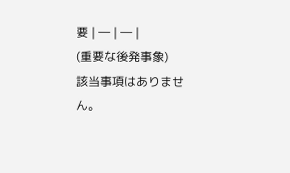要 | ― | ― |
(重要な後発事象)
該当事項はありません。